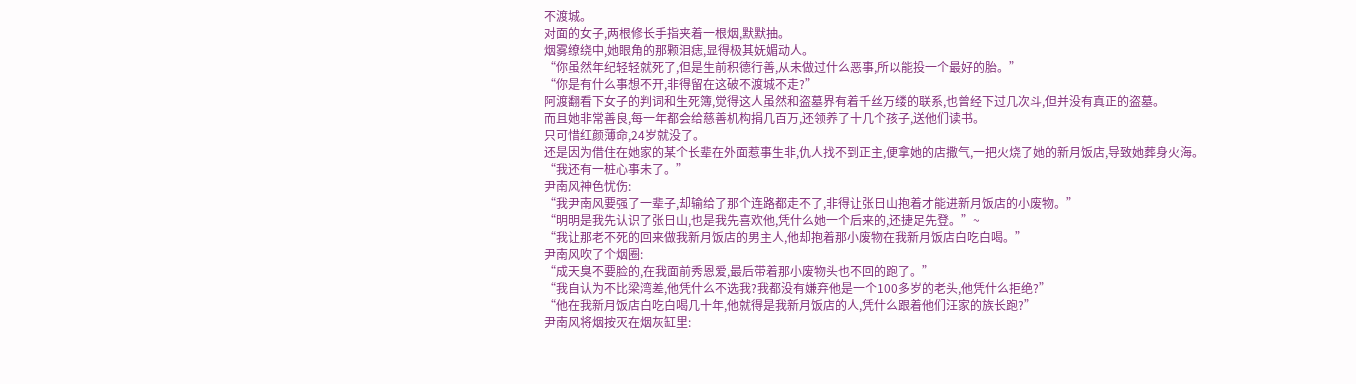不渡城。
对面的女子,两根修长手指夹着一根烟,默默抽。
烟雾缭绕中,她眼角的那颗泪痣,显得极其妩媚动人。
“你虽然年纪轻轻就死了,但是生前积德行善,从未做过什么恶事,所以能投一个最好的胎。”
“你是有什么事想不开,非得留在这破不渡城不走?”
阿渡翻看下女子的判词和生死簿,觉得这人虽然和盗墓界有着千丝万缕的联系,也曾经下过几次斗,但并没有真正的盗墓。
而且她非常善良,每一年都会给慈善机构捐几百万,还领养了十几个孩子,送他们读书。
只可惜红颜薄命,24岁就没了。
还是因为借住在她家的某个长辈在外面惹事生非,仇人找不到正主,便拿她的店撒气,一把火烧了她的新月饭店,导致她葬身火海。
“我还有一桩心事未了。”
尹南风神色忧伤:
“我尹南风要强了一辈子,却输给了那个连路都走不了,非得让张日山抱着才能进新月饭店的小废物。”
“明明是我先认识了张日山,也是我先喜欢他,凭什么她一个后来的,还捷足先登。”~
“我让那老不死的回来做我新月饭店的男主人,他却抱着那小废物在我新月饭店白吃白喝。”
尹南风吹了个烟圈:
“成天臭不要脸的,在我面前秀恩爱,最后带着那小废物头也不回的跑了。”
“我自认为不比梁湾差,他凭什么不选我?我都没有嫌弃他是一个100多岁的老头,他凭什么拒绝?”
“他在我新月饭店白吃白喝几十年,他就得是我新月饭店的人,凭什么跟着他们汪家的族长跑?”
尹南风将烟按灭在烟灰缸里: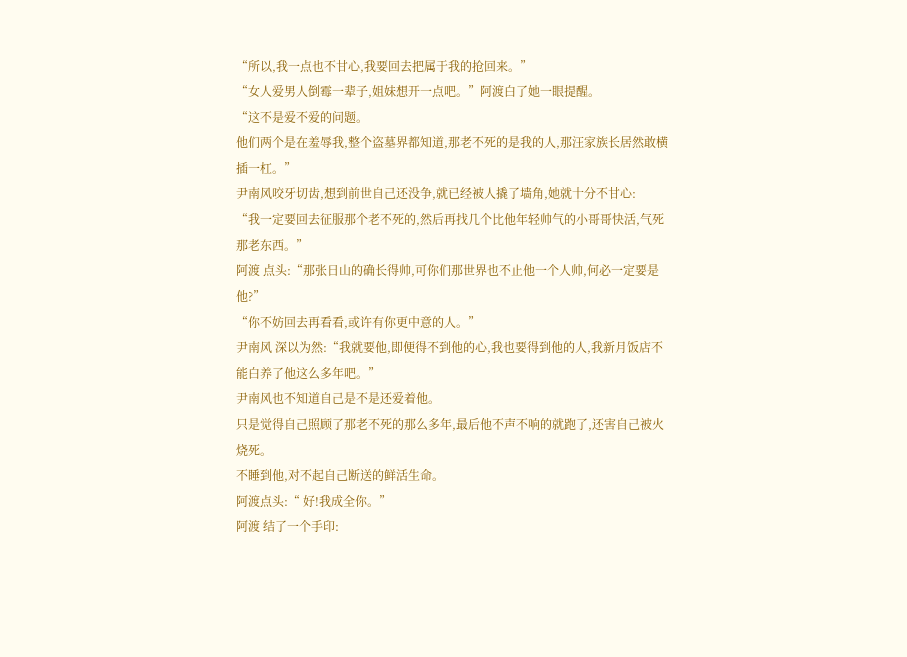“所以,我一点也不甘心,我要回去把属于我的抢回来。”
“女人爱男人倒霉一辈子,姐妹想开一点吧。”阿渡白了她一眼提醒。
“这不是爱不爱的问题。
他们两个是在羞辱我,整个盗墓界都知道,那老不死的是我的人,那汪家族长居然敢横插一杠。”
尹南风咬牙切齿,想到前世自己还没争,就已经被人撬了墙角,她就十分不甘心:
“我一定要回去征服那个老不死的,然后再找几个比他年轻帅气的小哥哥快活,气死那老东西。”
阿渡 点头:“那张日山的确长得帅,可你们那世界也不止他一个人帅,何必一定要是他?”
“你不妨回去再看看,或许有你更中意的人。”
尹南风 深以为然:“我就要他,即便得不到他的心,我也要得到他的人,我新月饭店不能白养了他这么多年吧。”
尹南风也不知道自己是不是还爱着他。
只是觉得自己照顾了那老不死的那么多年,最后他不声不响的就跑了,还害自己被火烧死。
不睡到他,对不起自己断送的鲜活生命。
阿渡点头:“ 好!我成全你。”
阿渡 结了一个手印: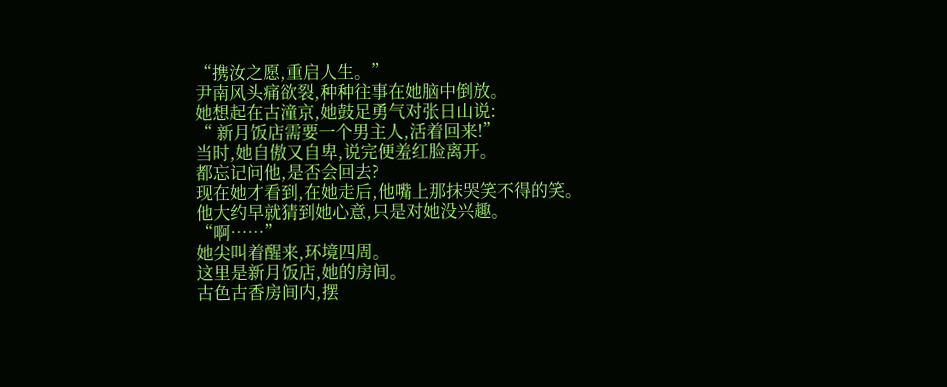“携汝之愿,重启人生。”
尹南风头痛欲裂,种种往事在她脑中倒放。
她想起在古潼京,她鼓足勇气对张日山说:
“ 新月饭店需要一个男主人,活着回来!”
当时,她自傲又自卑,说完便羞红脸离开。
都忘记问他,是否会回去?
现在她才看到,在她走后,他嘴上那抹哭笑不得的笑。
他大约早就猜到她心意,只是对她没兴趣。
“啊……”
她尖叫着醒来,环境四周。
这里是新月饭店,她的房间。
古色古香房间内,摆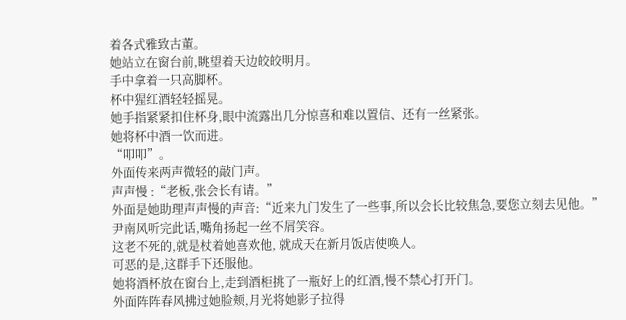着各式雅致古董。
她站立在窗台前,眺望着天边皎皎明月。
手中拿着一只高脚杯。
杯中猩红酒轻轻摇晃。
她手指紧紧扣住杯身,眼中流露出几分惊喜和难以置信、还有一丝紧张。
她将杯中酒一饮而进。
“叩叩”。
外面传来两声微轻的敲门声。
声声慢 :“老板,张会长有请。”
外面是她助理声声慢的声音:“近来九门发生了一些事,所以会长比较焦急,要您立刻去见他。”
尹南风听完此话,嘴角扬起一丝不屑笑容。
这老不死的,就是杖着她喜欢他, 就成天在新月饭店使唤人。
可恶的是,这群手下还服他。
她将酒杯放在窗台上,走到酒柜挑了一瓶好上的红酒,慢不禁心打开门。
外面阵阵春风拂过她脸颊,月光将她影子拉得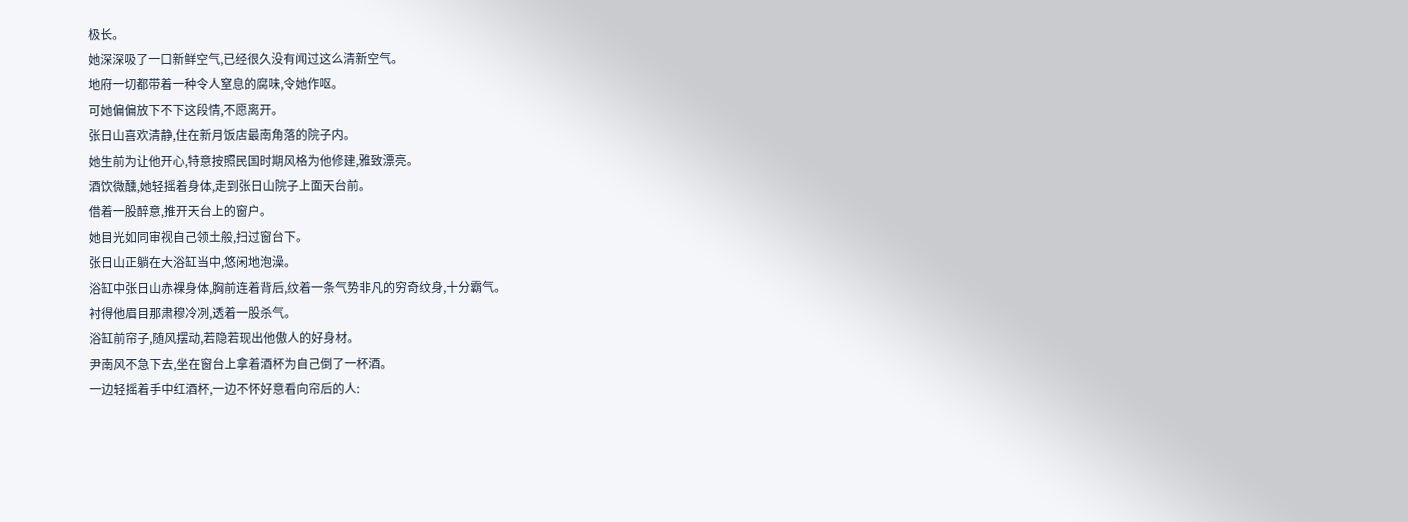极长。
她深深吸了一口新鲜空气,已经很久没有闻过这么清新空气。
地府一切都带着一种令人窒息的腐味,令她作呕。
可她偏偏放下不下这段情,不愿离开。
张日山喜欢清静,住在新月饭店最南角落的院子内。
她生前为让他开心,特意按照民国时期风格为他修建,雅致漂亮。
酒饮微醺,她轻摇着身体,走到张日山院子上面天台前。
借着一股醉意,推开天台上的窗户。
她目光如同审视自己领土般,扫过窗台下。
张日山正躺在大浴缸当中,悠闲地泡澡。
浴缸中张日山赤裸身体,胸前连着背后,纹着一条气势非凡的穷奇纹身,十分霸气。
衬得他眉目那肃穆冷冽,透着一股杀气。
浴缸前帘子,随风摆动,若隐若现出他傲人的好身材。
尹南风不急下去,坐在窗台上拿着酒杯为自己倒了一杯酒。
一边轻摇着手中红酒杯,一边不怀好意看向帘后的人: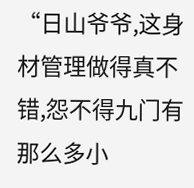“日山爷爷,这身材管理做得真不错,怨不得九门有那么多小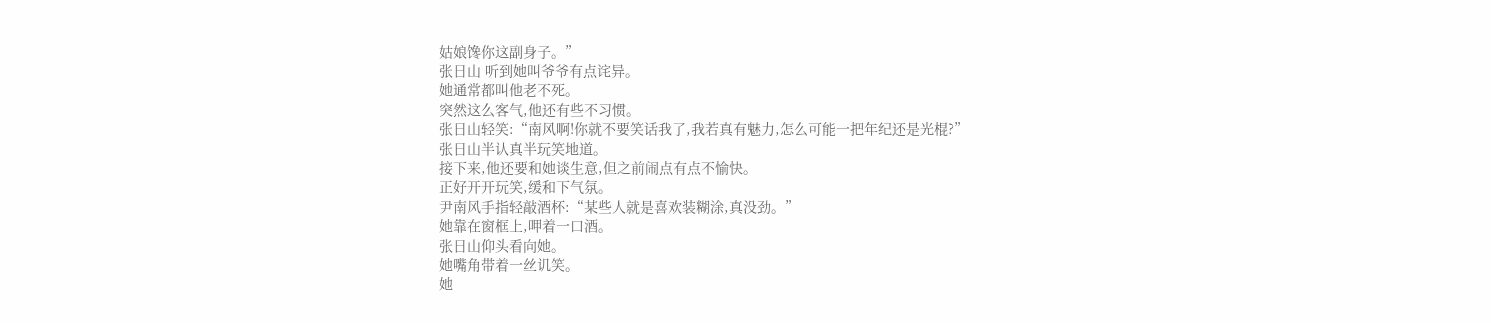姑娘馋你这副身子。”
张日山 听到她叫爷爷有点诧异。
她通常都叫他老不死。
突然这么客气,他还有些不习惯。
张日山轻笑:“南风啊!你就不要笑话我了,我若真有魅力,怎么可能一把年纪还是光棍?”
张日山半认真半玩笑地道。
接下来,他还要和她谈生意,但之前闹点有点不愉快。
正好开开玩笑,缓和下气氛。
尹南风手指轻敲酒杯:“某些人就是喜欢装糊涂,真没劲。”
她靠在窗框上,呷着一口酒。
张日山仰头看向她。
她嘴角带着一丝讥笑。
她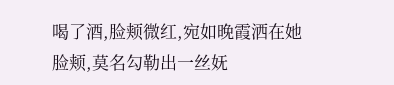喝了酒,脸颊微红,宛如晚霞洒在她脸颊,莫名勾勒出一丝妩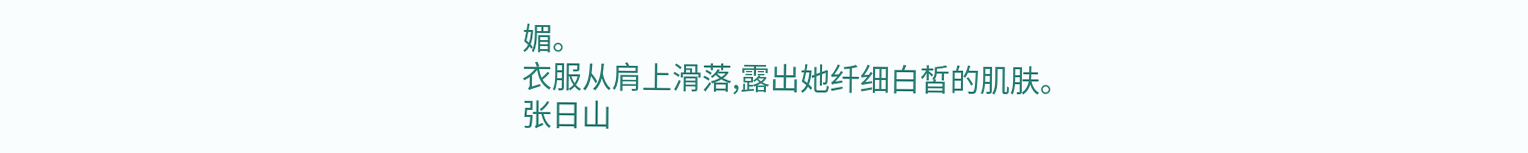媚。
衣服从肩上滑落,露出她纤细白皙的肌肤。
张日山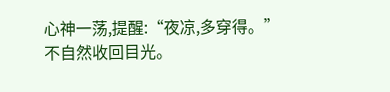心神一荡,提醒:“夜凉,多穿得。”
不自然收回目光。